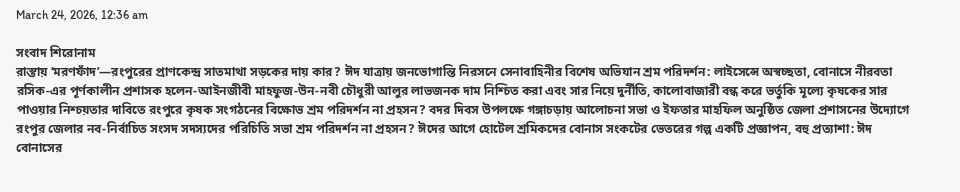March 24, 2026, 12:36 am

সংবাদ শিরোনাম
রাস্তায় ‘মরণফাঁদ’—রংপুরের প্রাণকেন্দ্র সাতমাথা সড়কের দায় কার? ঈদ যাত্রায় জনভোগান্তি নিরসনে সেনাবাহিনীর বিশেষ অভিযান শ্রম পরিদর্শন: লাইসেন্সে অস্বচ্ছতা, বোনাসে নীরবতা রসিক-এর পূর্ণকালীন প্রশাসক হলেন-আইনজীবী মাহফুজ-উন-নবী চৌধুরী আলুর লাভজনক দাম নিশ্চিত করা এবং সার নিয়ে দুর্নীতি, কালোবাজারী বন্ধ করে ভর্তুকি মূল্যে কৃষকের সার পাওয়ার নিশ্চয়তার দাবিতে রংপুরে কৃষক সংগঠনের বিক্ষোভ শ্রম পরিদর্শন না প্রহসন? বদর দিবস উপলক্ষে গঙ্গাচড়ায় আলোচনা সভা ও ইফতার মাহফিল অনুষ্ঠিত জেলা প্রশাসনের উদ্যোগে রংপুর জেলার নব-নির্বাচিত সংসদ সদস্যদের পরিচিতি সভা শ্রম পরিদর্শন না প্রহসন? ঈদের আগে হোটেল শ্রমিকদের বোনাস সংকটের ভেতরের গল্প একটি প্রজ্ঞাপন, বহু প্রত্যাশা: ঈদ বোনাসের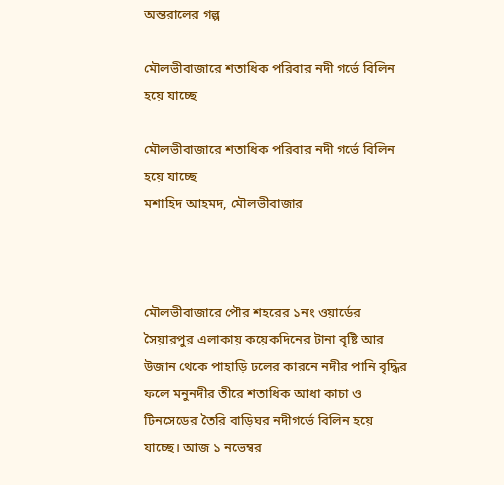অন্তরালের গল্প

মৌলভীবাজারে শতাধিক পরিবার নদী গর্ভে বিলিন হয়ে যাচ্ছে

মৌলভীবাজারে শতাধিক পরিবার নদী গর্ভে বিলিন হয়ে যাচ্ছে
মশাহিদ আহমদ, মৌলভীবাজার



মৌলভীবাজারে পৌর শহরের ১নং ওয়ার্ডের সৈয়ারপুর এলাকায় কয়েকদিনের টানা বৃষ্টি আর উজান থেকে পাহাড়ি ঢলের কারনে নদীর পানি বৃদ্ধির ফলে মনুনদীর তীরে শতাধিক আধা কাচা ও টিনসেডের তৈরি বাড়িঘর নদীগর্ভে বিলিন হয়ে যাচ্ছে। আজ ১ নভেম্বর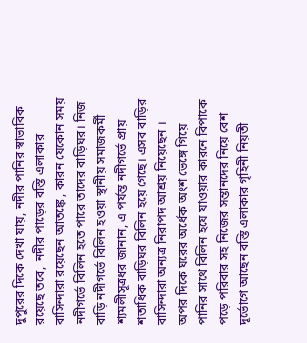দুপুরের দিকে দেখা যায়, নদীর পানির স্বাভাবিক রয়েছে তবে,  নদীর পাড়ের বস্তি এলাকার বাসিন্দারা রয়েছেন আতঙ্কে , কারন যেকোন সময় নদীগর্ভে বিলিন হতে পারে তাদের বাড়িঘর। নিজ বাড়ি নদীগর্ভে বিলিন হওয়া স্থানীয় সমাজকর্মী শ্যমলীসূত্রধর জানান, এ পর্যন্ত নদীগর্ভে প্রায় শতাধিক বাড়িঘর বিলিন হয়ে গেছে। এসব বাড়ির বাসিন্দারা অন্যত্র নিরাপদ আশ্রয় নিয়েছেন । অপর দিকে ঘরের অর্ধেক অংশ ভেঙ্গে গিয়ে পানির সাথে বিলিন হযে যাওয়ার কারনে বিপাকে পড়ে পরিবার সহ নিজের সন্তানদের নিয়ে বেশ দূর্ভোগে আছেন বস্তি এলাকার গৃহিনী নিয়তী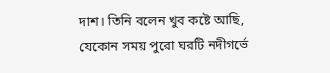দাশ। তিনি বলেন খুব কষ্টে আছি, যেকোন সময় পুরো ঘরটি নদীগর্ভে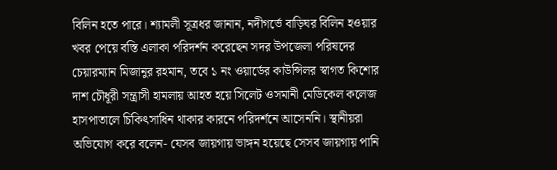বিলিন হতে পারে। শ্যামলী সূত্রধর জানান, নদীগর্ভে বাড়িঘর বিলিন হওয়ার খবর পেয়ে বস্তি এলাকা পরিদর্শন করেছেন সদর উপজেলা পরিষদের চেয়ারম্যান মিজানুর রহমান, তবে ১ নং ওয়ার্ডের কাউন্সিলর স্বাগত কিশোর দাশ চৌধূরী সন্ত্রাসী হামলায় আহত হয়ে সিলেট ওসমানী মেডিকেল কলেজ হাসপাতালে চিকিৎসাধিন থাকার কারনে পরিদর্শনে আসেননি। স্থানীয়রা অভিযোগ করে বলেন- যেসব জায়গায় ভাঙ্গন হয়েছে সেসব জায়গায় পানি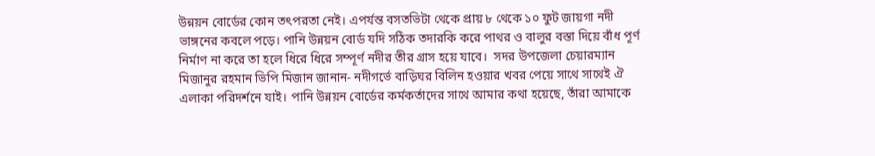উন্নয়ন বোর্ডের কোন তৎপরতা নেই। এপর্যন্ত বসতভিটা থেকে প্রায় ৮ থেকে ১০ ফুট জায়গা নদী ভাঙ্গনের কবলে পড়ে। পানি উন্নয়ন বোর্ড যদি সঠিক তদারকি করে পাথর ও বালুর বস্তা দিয়ে বাঁধ পূর্ণ নির্মাণ না করে তা হলে ধিরে ধিরে সম্পূর্ণ নদীর তীর গ্রাস হয়ে যাবে।  সদর উপজেলা চেয়ারম্যান মিজানুর রহমান ভিপি মিজান জানান- নদীগর্ভে বাড়িঘর বিলিন হওয়ার খবর পেয়ে সাথে সাথেই ঐ এলাকা পরিদর্শনে যাই। পানি উন্নয়ন বোর্ডের কর্মকর্তাদের সাথে আমার কথা হয়েছে, তাঁরা আমাকে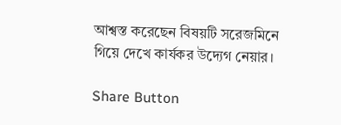আশ্বস্ত করেছেন বিষয়টি সরেজমিনে গিয়ে দেখে কার্যকর উদ্যেগ নেয়ার।

Share Button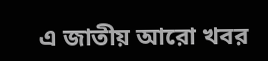এ জাতীয় আরো খবর